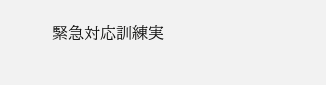緊急対応訓練実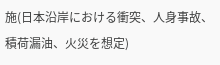施(日本沿岸における衝突、人身事故、積荷漏油、火災を想定)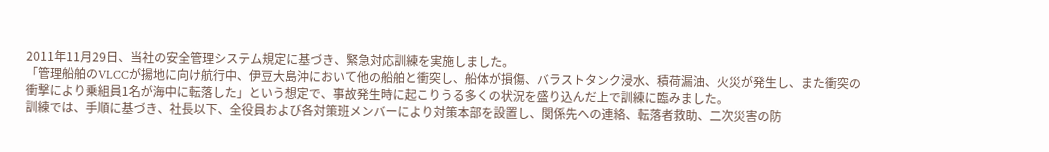2011年11月29日、当社の安全管理システム規定に基づき、緊急対応訓練を実施しました。
「管理船舶のVLCCが揚地に向け航行中、伊豆大島沖において他の船舶と衝突し、船体が損傷、バラストタンク浸水、積荷漏油、火災が発生し、また衝突の衝撃により乗組員1名が海中に転落した」という想定で、事故発生時に起こりうる多くの状況を盛り込んだ上で訓練に臨みました。
訓練では、手順に基づき、社長以下、全役員および各対策班メンバーにより対策本部を設置し、関係先への連絡、転落者救助、二次災害の防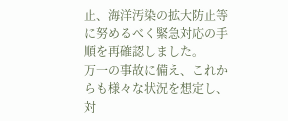止、海洋汚染の拡大防止等に努めるべく緊急対応の手順を再確認しました。
万一の事故に備え、これからも様々な状況を想定し、対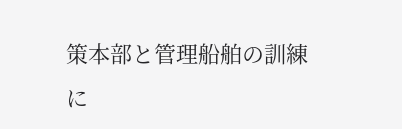策本部と管理船舶の訓練に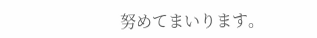努めてまいります。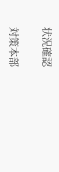状況確認

対策本部